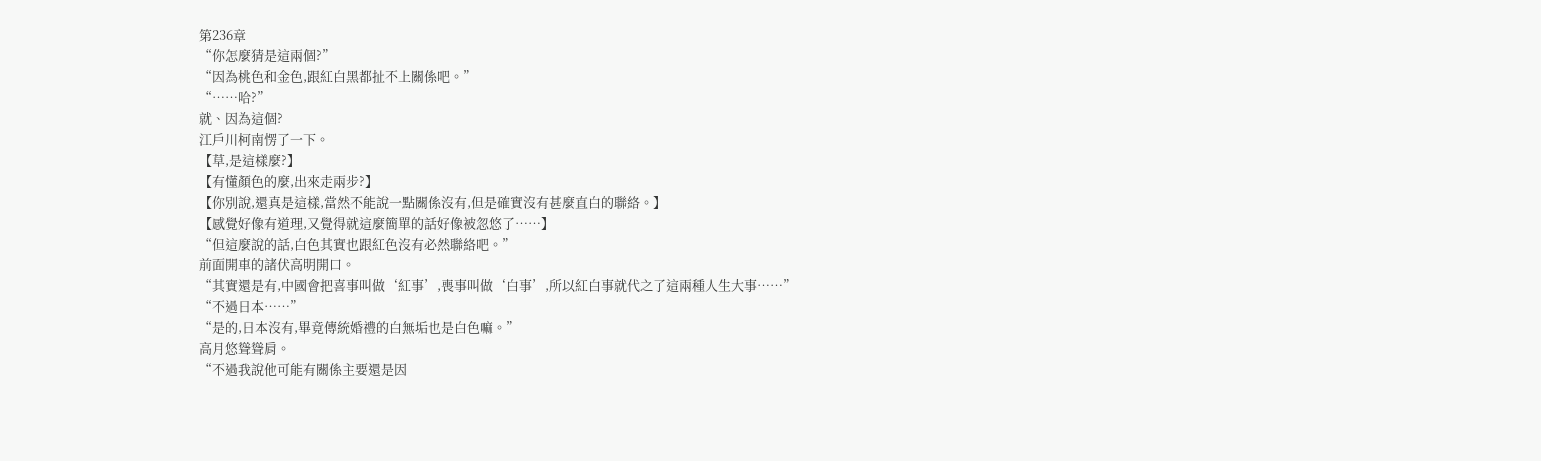第236章
“你怎麼猜是這兩個?”
“因為桃色和金色,跟紅白黑都扯不上關係吧。”
“……哈?”
就、因為這個?
江戶川柯南愣了一下。
【草,是這樣麼?】
【有懂顏色的麼,出來走兩步?】
【你別說,還真是這樣,當然不能說一點關係沒有,但是確實沒有甚麼直白的聯絡。】
【感覺好像有道理,又覺得就這麼簡單的話好像被忽悠了……】
“但這麼說的話,白色其實也跟紅色沒有必然聯絡吧。”
前面開車的諸伏高明開口。
“其實還是有,中國會把喜事叫做‘紅事’,喪事叫做‘白事’,所以紅白事就代之了這兩種人生大事……”
“不過日本……”
“是的,日本沒有,畢竟傳統婚禮的白無垢也是白色嘛。”
高月悠聳聳肩。
“不過我說他可能有關係主要還是因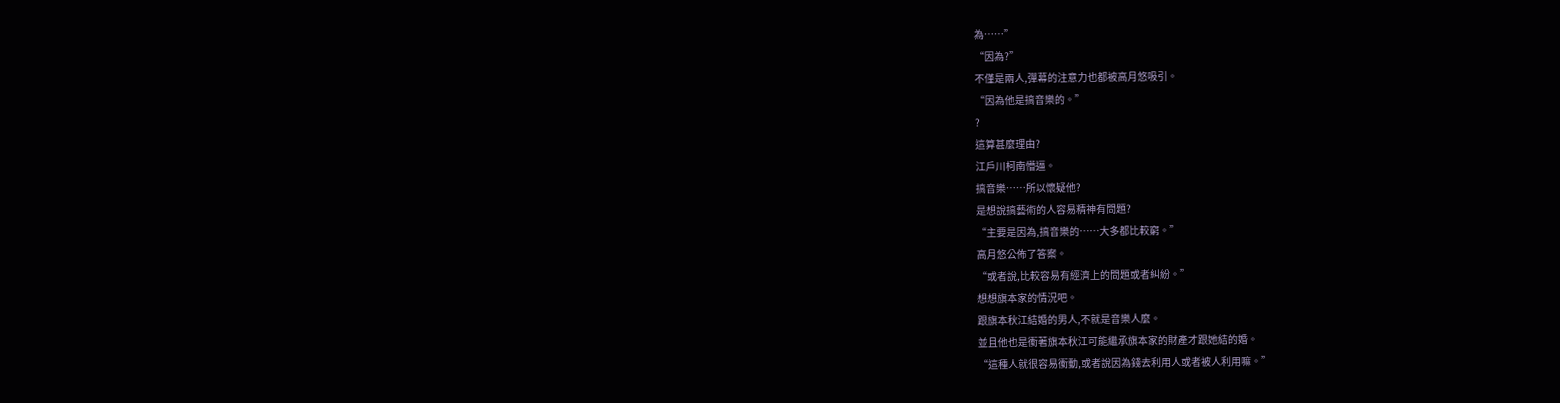為……”
“因為?”
不僅是兩人,彈幕的注意力也都被高月悠吸引。
“因為他是搞音樂的。”
?
這算甚麼理由?
江戶川柯南懵逼。
搞音樂……所以懷疑他?
是想說搞藝術的人容易精神有問題?
“主要是因為,搞音樂的……大多都比較窮。”
高月悠公佈了答案。
“或者說,比較容易有經濟上的問題或者糾紛。”
想想旗本家的情況吧。
跟旗本秋江結婚的男人,不就是音樂人麼。
並且他也是衝著旗本秋江可能繼承旗本家的財產才跟她結的婚。
“這種人就很容易衝動,或者說因為錢去利用人或者被人利用嘛。”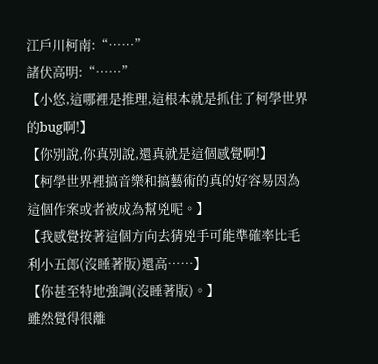江戶川柯南:“……”
諸伏高明:“……”
【小悠,這哪裡是推理,這根本就是抓住了柯學世界的bug啊!】
【你別說,你真別說,還真就是這個感覺啊!】
【柯學世界裡搞音樂和搞藝術的真的好容易因為這個作案或者被成為幫兇呢。】
【我感覺按著這個方向去猜兇手可能準確率比毛利小五郎(沒睡著版)還高……】
【你甚至特地強調(沒睡著版)。】
雖然覺得很離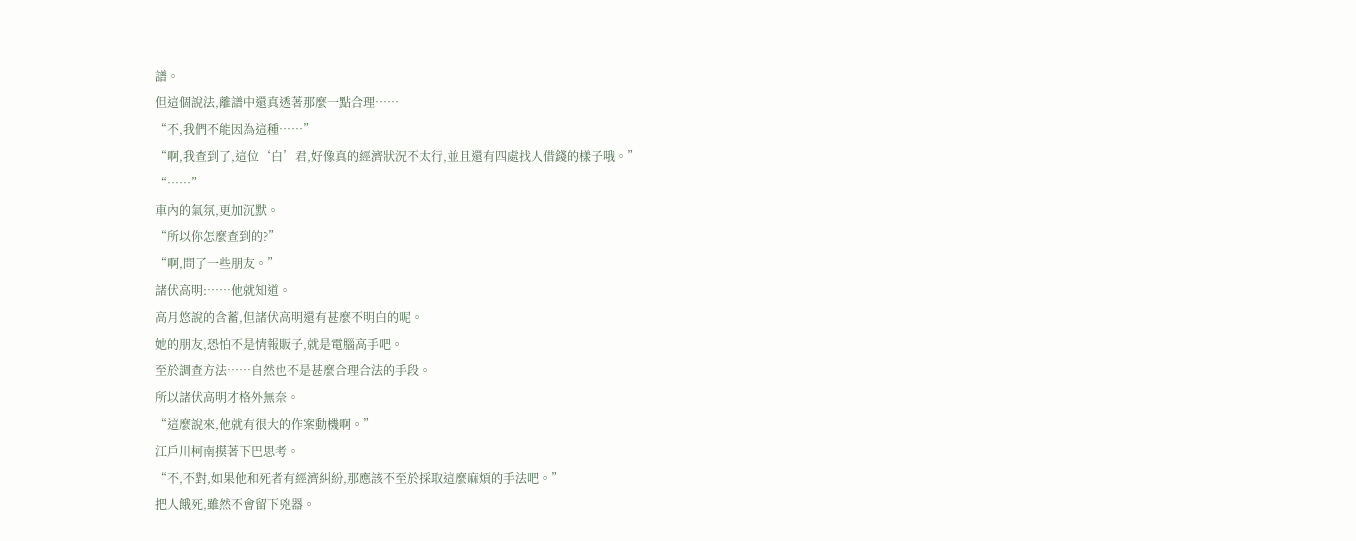譜。
但這個說法,離譜中還真透著那麼一點合理……
“不,我們不能因為這種……”
“啊,我查到了,這位‘白’君,好像真的經濟狀況不太行,並且還有四處找人借錢的樣子哦。”
“……”
車內的氣氛,更加沉默。
“所以你怎麼查到的?”
“啊,問了一些朋友。”
諸伏高明:……他就知道。
高月悠說的含蓄,但諸伏高明還有甚麼不明白的呢。
她的朋友,恐怕不是情報販子,就是電腦高手吧。
至於調查方法……自然也不是甚麼合理合法的手段。
所以諸伏高明才格外無奈。
“這麼說來,他就有很大的作案動機啊。”
江戶川柯南摸著下巴思考。
“不,不對,如果他和死者有經濟糾紛,那應該不至於採取這麼麻煩的手法吧。”
把人餓死,雖然不會留下兇器。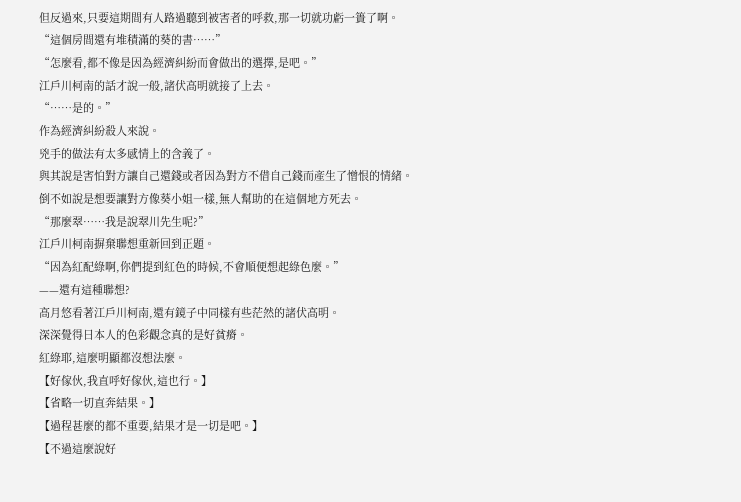但反過來,只要這期間有人路過聽到被害者的呼救,那一切就功虧一簣了啊。
“這個房間還有堆積滿的葵的書……”
“怎麼看,都不像是因為經濟糾紛而會做出的選擇,是吧。”
江戶川柯南的話才說一般,諸伏高明就接了上去。
“……是的。”
作為經濟糾紛殺人來說。
兇手的做法有太多感情上的含義了。
與其說是害怕對方讓自己還錢或者因為對方不借自己錢而產生了憎恨的情緒。
倒不如說是想要讓對方像葵小姐一樣,無人幫助的在這個地方死去。
“那麼翠……我是說翠川先生呢?”
江戶川柯南摒棄聯想重新回到正題。
“因為紅配綠啊,你們提到紅色的時候,不會順便想起綠色麼。”
——還有這種聯想?
高月悠看著江戶川柯南,還有鏡子中同樣有些茫然的諸伏高明。
深深覺得日本人的色彩觀念真的是好貧瘠。
紅綠耶,這麼明顯都沒想法麼。
【好傢伙,我直呼好傢伙,這也行。】
【省略一切直奔結果。】
【過程甚麼的都不重要,結果才是一切是吧。】
【不過這麼說好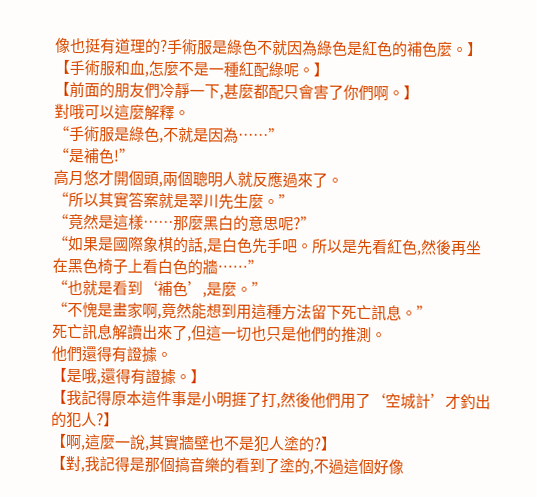像也挺有道理的?手術服是綠色不就因為綠色是紅色的補色麼。】
【手術服和血,怎麼不是一種紅配綠呢。】
【前面的朋友們冷靜一下,甚麼都配只會害了你們啊。】
對哦可以這麼解釋。
“手術服是綠色,不就是因為……”
“是補色!”
高月悠才開個頭,兩個聰明人就反應過來了。
“所以其實答案就是翠川先生麼。”
“竟然是這樣……那麼黑白的意思呢?”
“如果是國際象棋的話,是白色先手吧。所以是先看紅色,然後再坐在黑色椅子上看白色的牆……”
“也就是看到‘補色’,是麼。”
“不愧是畫家啊,竟然能想到用這種方法留下死亡訊息。”
死亡訊息解讀出來了,但這一切也只是他們的推測。
他們還得有證據。
【是哦,還得有證據。】
【我記得原本這件事是小明捱了打,然後他們用了‘空城計’才釣出的犯人?】
【啊,這麼一說,其實牆壁也不是犯人塗的?】
【對,我記得是那個搞音樂的看到了塗的,不過這個好像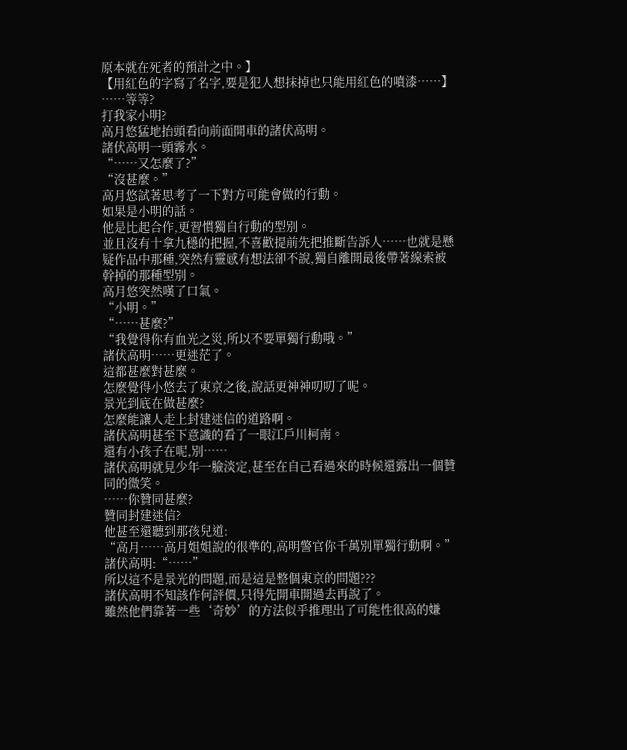原本就在死者的預計之中。】
【用紅色的字寫了名字,要是犯人想抹掉也只能用紅色的噴漆……】
……等等?
打我家小明?
高月悠猛地抬頭看向前面開車的諸伏高明。
諸伏高明一頭霧水。
“……又怎麼了?”
“沒甚麼。”
高月悠試著思考了一下對方可能會做的行動。
如果是小明的話。
他是比起合作,更習慣獨自行動的型別。
並且沒有十拿九穩的把握,不喜歡提前先把推斷告訴人……也就是懸疑作品中那種,突然有靈感有想法卻不說,獨自離開最後帶著線索被幹掉的那種型別。
高月悠突然嘆了口氣。
“小明。”
“……甚麼?”
“我覺得你有血光之災,所以不要單獨行動哦。”
諸伏高明……更迷茫了。
這都甚麼對甚麼。
怎麼覺得小悠去了東京之後,說話更神神叨叨了呢。
景光到底在做甚麼?
怎麼能讓人走上封建迷信的道路啊。
諸伏高明甚至下意識的看了一眼江戶川柯南。
還有小孩子在呢,別……
諸伏高明就見少年一臉淡定,甚至在自己看過來的時候還露出一個贊同的微笑。
……你贊同甚麼?
贊同封建迷信?
他甚至還聽到那孩兒道:
“高月……高月姐姐說的很準的,高明警官你千萬別單獨行動啊。”
諸伏高明:“……”
所以這不是景光的問題,而是這是整個東京的問題???
諸伏高明不知該作何評價,只得先開車開過去再說了。
雖然他們靠著一些‘奇妙’的方法似乎推理出了可能性很高的嫌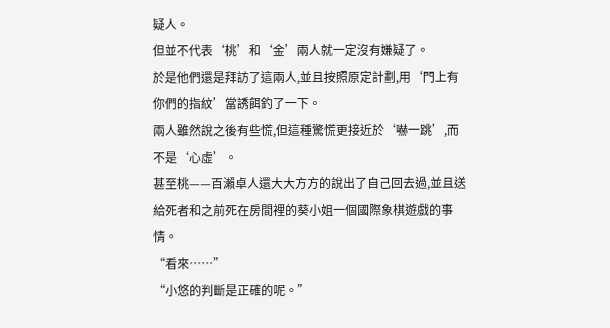疑人。
但並不代表‘桃’和‘金’兩人就一定沒有嫌疑了。
於是他們還是拜訪了這兩人,並且按照原定計劃,用‘門上有你們的指紋’當誘餌釣了一下。
兩人雖然說之後有些慌,但這種驚慌更接近於‘嚇一跳’,而不是‘心虛’。
甚至桃——百瀨卓人還大大方方的說出了自己回去過,並且送給死者和之前死在房間裡的葵小姐一個國際象棋遊戲的事情。
“看來……”
“小悠的判斷是正確的呢。”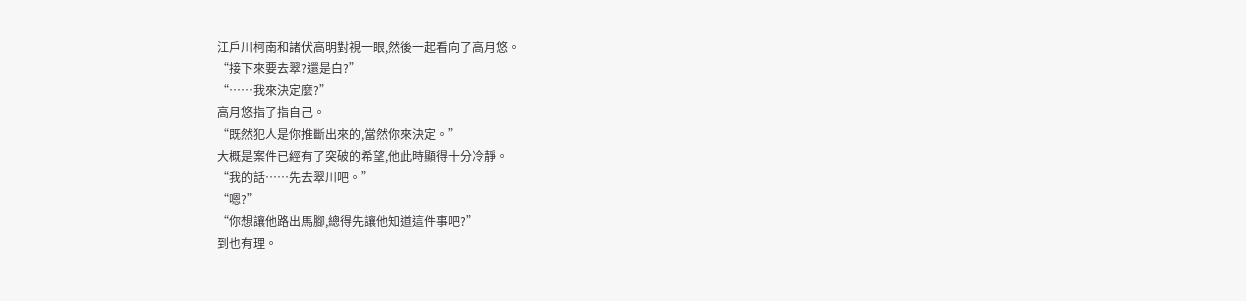江戶川柯南和諸伏高明對視一眼,然後一起看向了高月悠。
“接下來要去翠?還是白?”
“……我來決定麼?”
高月悠指了指自己。
“既然犯人是你推斷出來的,當然你來決定。”
大概是案件已經有了突破的希望,他此時顯得十分冷靜。
“我的話……先去翠川吧。”
“嗯?”
“你想讓他路出馬腳,總得先讓他知道這件事吧?”
到也有理。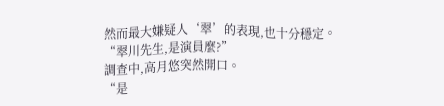然而最大嫌疑人‘翠’的表現,也十分穩定。
“翠川先生,是演員麼?”
調查中,高月悠突然開口。
“是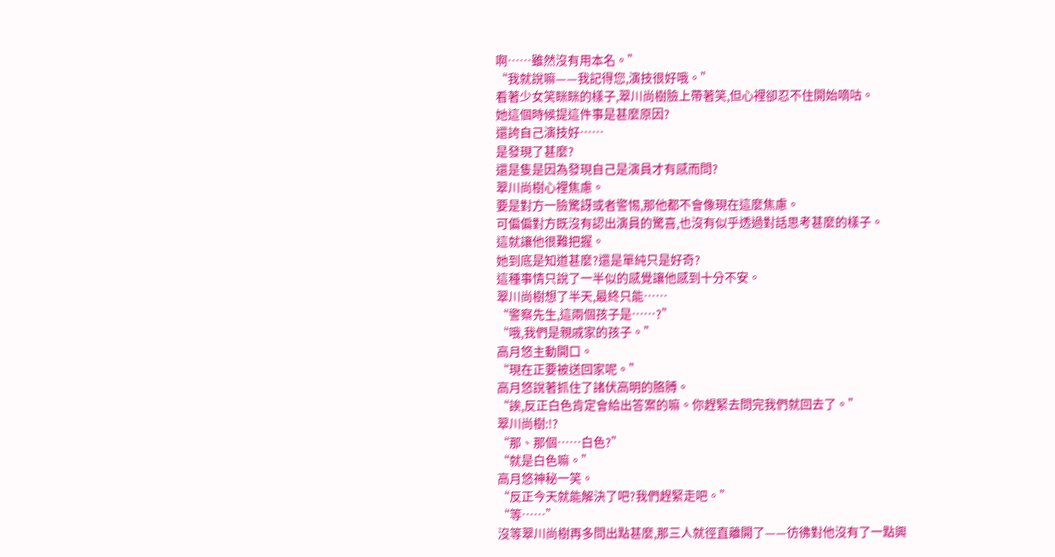啊……雖然沒有用本名。”
“我就說嘛——我記得您,演技很好哦。”
看著少女笑眯眯的樣子,翠川尚樹臉上帶著笑,但心裡卻忍不住開始嘀咕。
她這個時候提這件事是甚麼原因?
還誇自己演技好……
是發現了甚麼?
還是隻是因為發現自己是演員才有感而問?
翠川尚樹心裡焦慮。
要是對方一臉驚訝或者警惕,那他都不會像現在這麼焦慮。
可偏偏對方既沒有認出演員的驚喜,也沒有似乎透過對話思考甚麼的樣子。
這就讓他很難把握。
她到底是知道甚麼?還是單純只是好奇?
這種事情只說了一半似的感覺讓他感到十分不安。
翠川尚樹想了半天,最終只能……
“警察先生,這兩個孩子是……?”
“哦,我們是親戚家的孩子。”
高月悠主動開口。
“現在正要被送回家呢。”
高月悠說著抓住了諸伏高明的胳膊。
“誒,反正白色肯定會給出答案的嘛。你趕緊去問完我們就回去了。”
翠川尚樹:!?
“那、那個……白色?”
“就是白色嘛。”
高月悠神秘一笑。
“反正今天就能解決了吧?我們趕緊走吧。”
“等……”
沒等翠川尚樹再多問出點甚麼,那三人就徑直離開了——彷彿對他沒有了一點興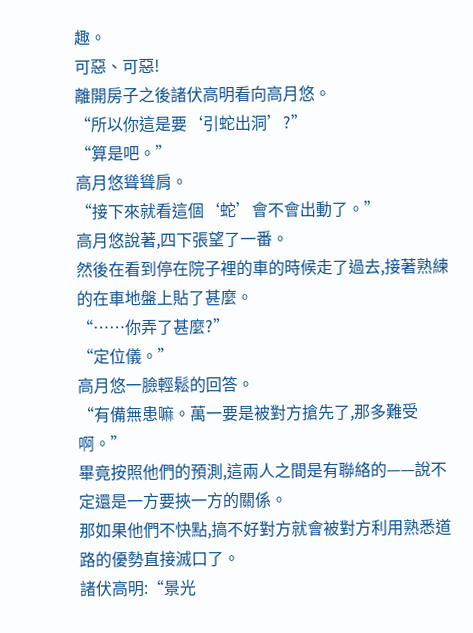趣。
可惡、可惡!
離開房子之後諸伏高明看向高月悠。
“所以你這是要‘引蛇出洞’?”
“算是吧。”
高月悠聳聳肩。
“接下來就看這個‘蛇’會不會出動了。”
高月悠說著,四下張望了一番。
然後在看到停在院子裡的車的時候走了過去,接著熟練的在車地盤上貼了甚麼。
“……你弄了甚麼?”
“定位儀。”
高月悠一臉輕鬆的回答。
“有備無患嘛。萬一要是被對方搶先了,那多難受啊。”
畢竟按照他們的預測,這兩人之間是有聯絡的——說不定還是一方要挾一方的關係。
那如果他們不快點,搞不好對方就會被對方利用熟悉道路的優勢直接滅口了。
諸伏高明:“景光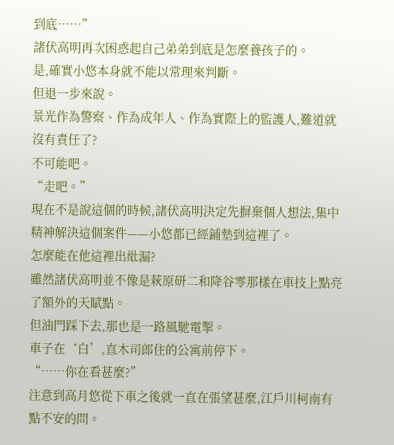到底……”
諸伏高明再次困惑起自己弟弟到底是怎麼養孩子的。
是,確實小悠本身就不能以常理來判斷。
但退一步來說。
景光作為警察、作為成年人、作為實際上的監護人,難道就沒有責任了?
不可能吧。
“走吧。”
現在不是說這個的時候,諸伏高明決定先摒棄個人想法,集中精神解決這個案件——小悠都已經鋪墊到這裡了。
怎麼能在他這裡出紕漏?
雖然諸伏高明並不像是萩原研二和降谷零那樣在車技上點亮了額外的天賦點。
但油門踩下去,那也是一路風馳電掣。
車子在‘白’,直木司郎住的公寓前停下。
“……你在看甚麼?”
注意到高月悠從下車之後就一直在張望甚麼,江戶川柯南有點不安的問。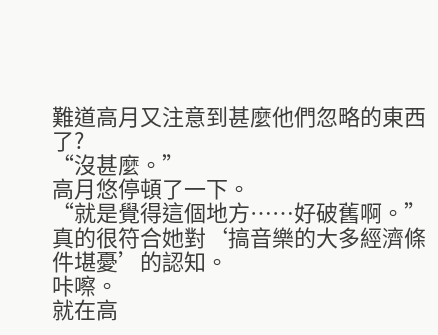難道高月又注意到甚麼他們忽略的東西了?
“沒甚麼。”
高月悠停頓了一下。
“就是覺得這個地方……好破舊啊。”
真的很符合她對‘搞音樂的大多經濟條件堪憂’的認知。
咔嚓。
就在高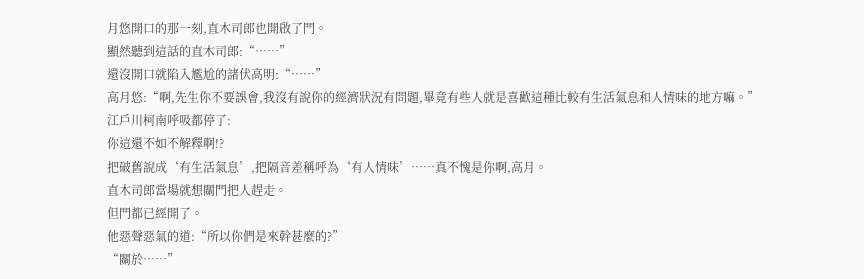月悠開口的那一刻,直木司郎也開啟了門。
顯然聽到這話的直木司郎:“……”
還沒開口就陷入尷尬的諸伏高明:“……”
高月悠:“啊,先生你不要誤會,我沒有說你的經濟狀況有問題,畢竟有些人就是喜歡這種比較有生活氣息和人情味的地方嘛。”
江戶川柯南呼吸都停了:
你這還不如不解釋啊!?
把破舊說成‘有生活氣息’,把隔音差稱呼為‘有人情味’……真不愧是你啊,高月。
直木司郎當場就想關門把人趕走。
但門都已經開了。
他惡聲惡氣的道:“所以你們是來幹甚麼的?”
“關於……”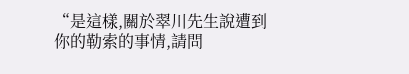“是這樣,關於翠川先生說遭到你的勒索的事情,請問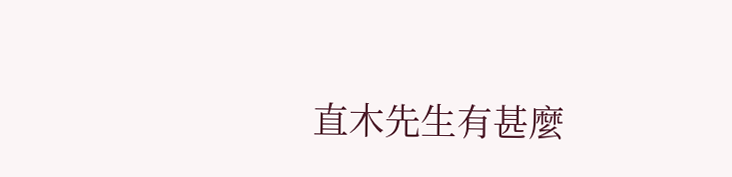直木先生有甚麼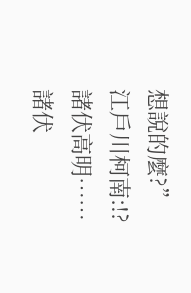想說的麼?”
江戶川柯南:!?
諸伏高明……
諸伏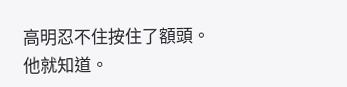高明忍不住按住了額頭。
他就知道。